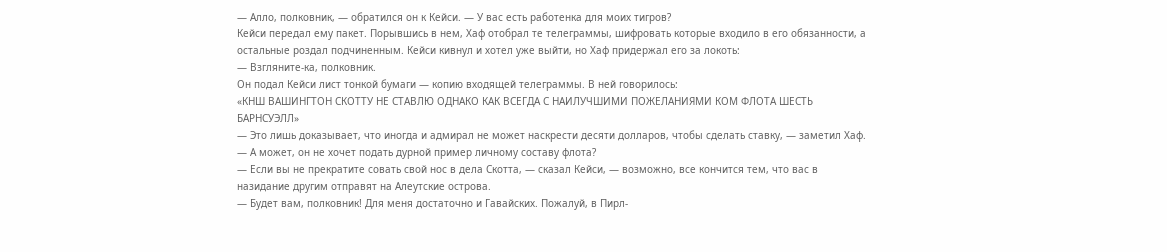— Алло, полковник, — обратился он к Кейси. — У вас есть работенка для моих тигров?
Кейси передал ему пакет. Порывшись в нем, Хаф отобрал те телеграммы, шифровать которые входило в его обязанности, а остальные роздал подчиненным. Кейси кивнул и хотел уже выйти, но Хаф придержал его за локоть:
— Взгляните-ка, полковник.
Он подал Кейси лист тонкой бумаги — копию входящей телеграммы. В ней говорилось:
«КНШ ВАШИНГТОН СКОТТУ НЕ СТАВЛЮ ОДНАКО КАК ВСЕГДА С НАИЛУЧШИМИ ПОЖЕЛАНИЯМИ КОМ ФЛОТА ШЕСТЬ БАРНСУЭЛЛ»
— Это лишь доказывает, что иногда и адмирал не может наскрести десяти долларов, чтобы сделать ставку, — заметил Хаф. — А может, он не хочет подать дурной пример личному составу флота?
— Если вы не прекратите совать свой нос в дела Скотта, — сказал Кейси, — возможно, все кончится тем, что вас в назидание другим отправят на Алеутские острова.
— Будет вам, полковник! Для меня достаточно и Гавайских. Пожалуй, в Пирл-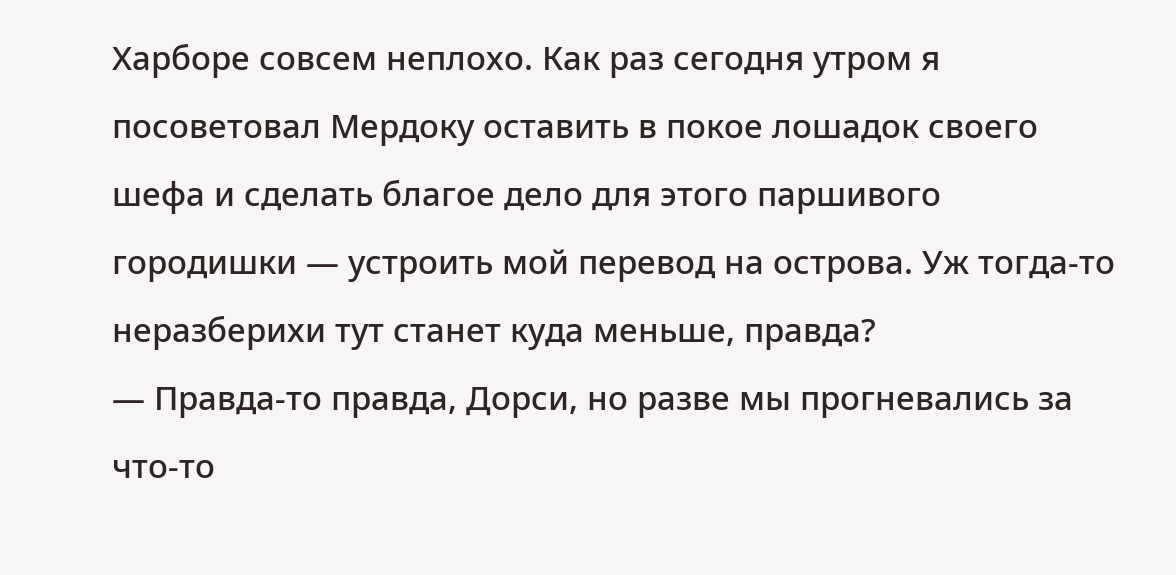Харборе совсем неплохо. Как раз сегодня утром я посоветовал Мердоку оставить в покое лошадок своего шефа и сделать благое дело для этого паршивого городишки — устроить мой перевод на острова. Уж тогда-то неразберихи тут станет куда меньше, правда?
— Правда-то правда, Дорси, но разве мы прогневались за что-то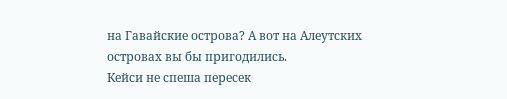на Гавайские острова? А вот на Алеутских островах вы бы пригодились.
Кейси не спеша пересек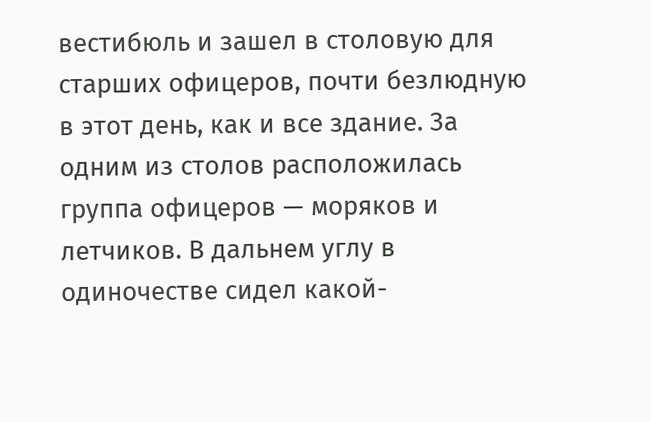вестибюль и зашел в столовую для старших офицеров, почти безлюдную в этот день, как и все здание. За одним из столов расположилась группа офицеров — моряков и летчиков. В дальнем углу в одиночестве сидел какой-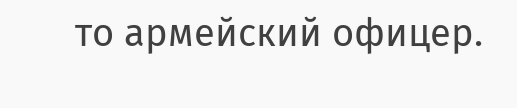то армейский офицер.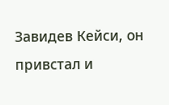Завидев Кейси, он привстал и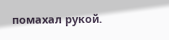помахал рукой.